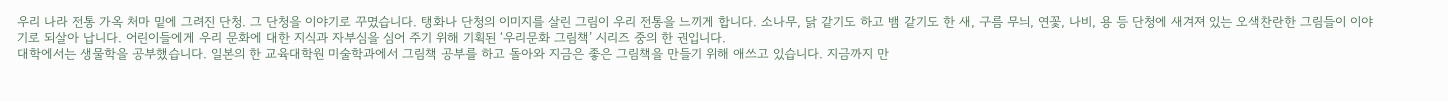우리 나라 전통 가옥 처마 밑에 그려진 단청. 그 단청을 이야기로 꾸몄습니다. 탱화나 단청의 이미지를 살린 그림이 우리 전통을 느끼게 합니다. 소나무, 닭 같기도 하고 뱀 같기도 한 새, 구름 무늬, 연꽃, 나비, 용 등 단청에 새겨져 있는 오색찬란한 그림들이 이야기로 되살아 납니다. 어린이들에게 우리 문화에 대한 지식과 자부심을 심어 주기 위해 기획된 ‘우리문화 그림책’ 시리즈 중의 한 권입니다.
대학에서는 생물학을 공부했습니다. 일본의 한 교육대학원 미술학과에서 그림책 공부를 하고 돌아와 지금은 좋은 그림책을 만들기 위해 애쓰고 있습니다. 지금까지 만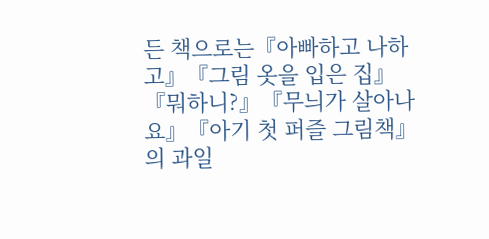든 책으로는『아빠하고 나하고』『그림 옷을 입은 집』『뭐하니?』『무늬가 살아나요』『아기 첫 퍼즐 그림책』의 과일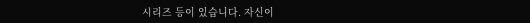시리즈 등이 있습니다. 자신이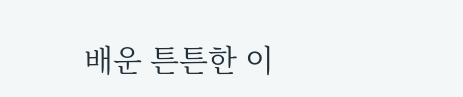배운 튼튼한 이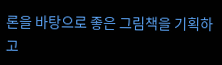론을 바탕으로 좋은 그림책을 기획하고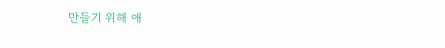만들기 위해 애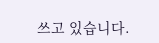쓰고 있습니다.